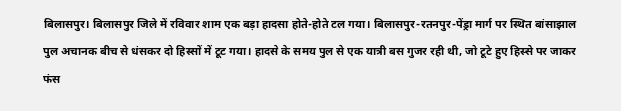बिलासपुर। बिलासपुर जिले में रविवार शाम एक बड़ा हादसा होते-होते टल गया। बिलासपुर-रतनपुर-पेंड्रा मार्ग पर स्थित बांसाझाल पुल अचानक बीच से धंसकर दो हिस्सों में टूट गया। हादसे के समय पुल से एक यात्री बस गुजर रही थी, जो टूटे हुए हिस्से पर जाकर फंस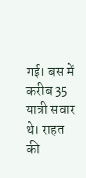गई। बस में करीब 35 यात्री सवार थे। राहत की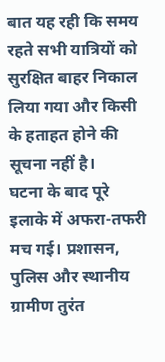बात यह रही कि समय रहते सभी यात्रियों को सुरक्षित बाहर निकाल लिया गया और किसी के हताहत होने की सूचना नहीं है।
घटना के बाद पूरे इलाके में अफरा-तफरी मच गई। प्रशासन, पुलिस और स्थानीय ग्रामीण तुरंत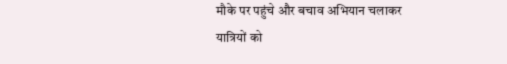मौके पर पहुंचे और बचाव अभियान चलाकर यात्रियों को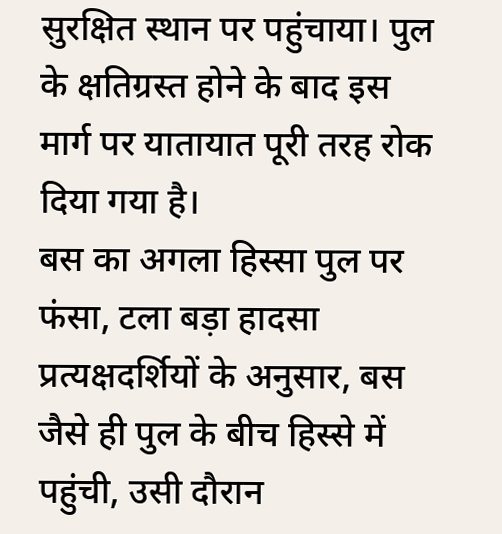सुरक्षित स्थान पर पहुंचाया। पुल के क्षतिग्रस्त होने के बाद इस मार्ग पर यातायात पूरी तरह रोक दिया गया है।
बस का अगला हिस्सा पुल पर फंसा, टला बड़ा हादसा
प्रत्यक्षदर्शियों के अनुसार, बस जैसे ही पुल के बीच हिस्से में पहुंची, उसी दौरान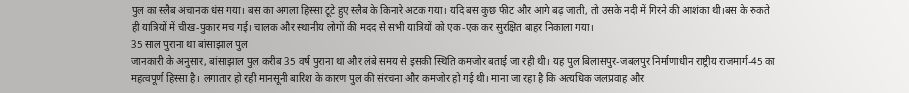पुल का स्लैब अचानक धंस गया। बस का अगला हिस्सा टूटे हुए स्लैब के किनारे अटक गया। यदि बस कुछ फीट और आगे बढ़ जाती, तो उसके नदी में गिरने की आशंका थी।बस के रुकते ही यात्रियों में चीख-पुकार मच गई। चालक और स्थानीय लोगों की मदद से सभी यात्रियों को एक-एक कर सुरक्षित बाहर निकाला गया।
35 साल पुराना था बांसाझाल पुल
जानकारी के अनुसार, बांसाझाल पुल करीब 35 वर्ष पुराना था और लंबे समय से इसकी स्थिति कमजोर बताई जा रही थी। यह पुल बिलासपुर-जबलपुर निर्माणाधीन राष्ट्रीय राजमार्ग-45 का महत्वपूर्ण हिस्सा है। लगातार हो रही मानसूनी बारिश के कारण पुल की संरचना और कमजोर हो गई थी। माना जा रहा है कि अत्यधिक जलप्रवाह और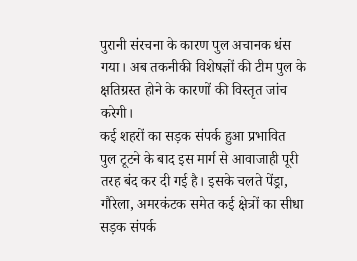पुरानी संरचना के कारण पुल अचानक धंस गया। अब तकनीकी विशेषज्ञों की टीम पुल के क्षतिग्रस्त होने के कारणों की विस्तृत जांच करेगी।
कई शहरों का सड़क संपर्क हुआ प्रभावित
पुल टूटने के बाद इस मार्ग से आवाजाही पूरी तरह बंद कर दी गई है। इसके चलते पेंड्रा, गौरेला, अमरकंटक समेत कई क्षेत्रों का सीधा सड़क संपर्क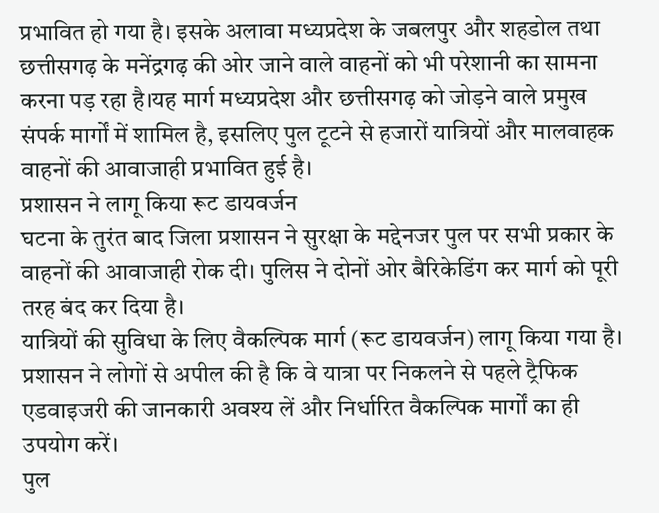प्रभावित हो गया है। इसके अलावा मध्यप्रदेश के जबलपुर और शहडोल तथा छत्तीसगढ़ के मनेंद्रगढ़ की ओर जाने वाले वाहनों को भी परेशानी का सामना करना पड़ रहा है।यह मार्ग मध्यप्रदेश और छत्तीसगढ़ को जोड़ने वाले प्रमुख संपर्क मार्गों में शामिल है, इसलिए पुल टूटने से हजारों यात्रियों और मालवाहक वाहनों की आवाजाही प्रभावित हुई है।
प्रशासन ने लागू किया रूट डायवर्जन
घटना के तुरंत बाद जिला प्रशासन ने सुरक्षा के मद्देनजर पुल पर सभी प्रकार के वाहनों की आवाजाही रोक दी। पुलिस ने दोनों ओर बैरिकेडिंग कर मार्ग को पूरी तरह बंद कर दिया है।
यात्रियों की सुविधा के लिए वैकल्पिक मार्ग (रूट डायवर्जन) लागू किया गया है। प्रशासन ने लोगों से अपील की है कि वे यात्रा पर निकलने से पहले ट्रैफिक एडवाइजरी की जानकारी अवश्य लें और निर्धारित वैकल्पिक मार्गों का ही उपयोग करें।
पुल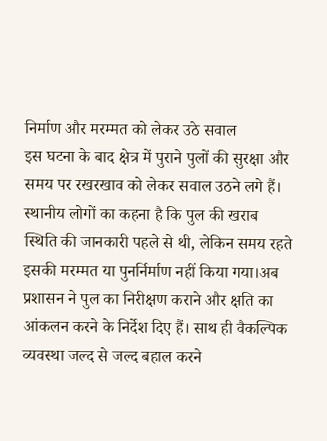निर्माण और मरम्मत को लेकर उठे सवाल
इस घटना के बाद क्षेत्र में पुराने पुलों की सुरक्षा और समय पर रखरखाव को लेकर सवाल उठने लगे हैं। स्थानीय लोगों का कहना है कि पुल की खराब स्थिति की जानकारी पहले से थी, लेकिन समय रहते इसकी मरम्मत या पुनर्निर्माण नहीं किया गया।अब प्रशासन ने पुल का निरीक्षण कराने और क्षति का आंकलन करने के निर्देश दिए हैं। साथ ही वैकल्पिक व्यवस्था जल्द से जल्द बहाल करने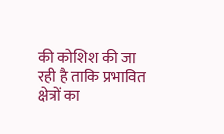की कोशिश की जा रही है ताकि प्रभावित क्षेत्रों का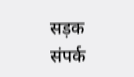सड़क संपर्क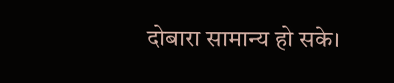दोबारा सामान्य हो सके।